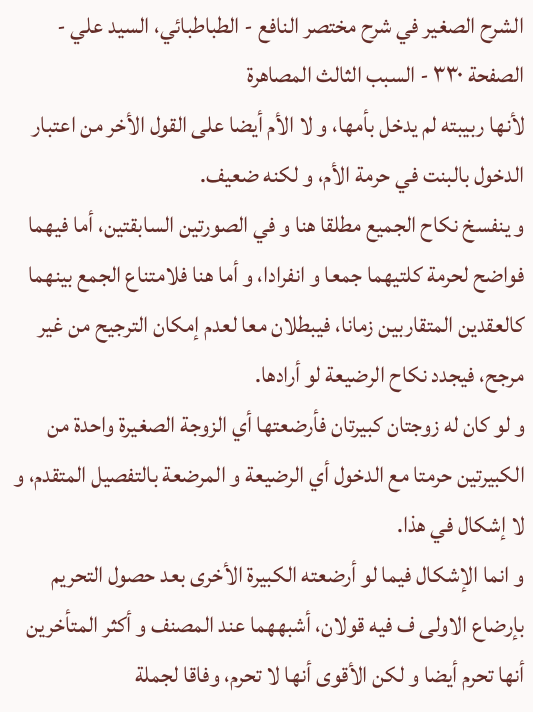الشرح الصغير في شرح مختصر النافع - الطباطبائي، السيد علي - الصفحة ٣٣٠ - السبب الثالث المصاهرة
لأنها ربيبته لم يدخل بأمها، و لا الأم أيضا على القول الأخر من اعتبار الدخول بالبنت في حرمة الأم، و لكنه ضعيف.
و ينفسخ نكاح الجميع مطلقا هنا و في الصورتين السابقتين، أما فيهما فواضح لحرمة كلتيهما جمعا و انفرادا، و أما هنا فلامتناع الجمع بينهما كالعقدين المتقاربين زمانا، فيبطلان معا لعدم إمكان الترجيح من غير مرجح، فيجدد نكاح الرضيعة لو أرادها.
و لو كان له زوجتان كبيرتان فأرضعتها أي الزوجة الصغيرة واحدة من الكبيرتين حرمتا مع الدخول أي الرضيعة و المرضعة بالتفصيل المتقدم، و لا إشكال في هذا.
و انما الإشكال فيما لو أرضعته الكبيرة الأخرى بعد حصول التحريم بإرضاع الاولى ف فيه قولان، أشبههما عند المصنف و أكثر المتأخرين أنها تحرم أيضا و لكن الأقوى أنها لا تحرم، وفاقا لجملة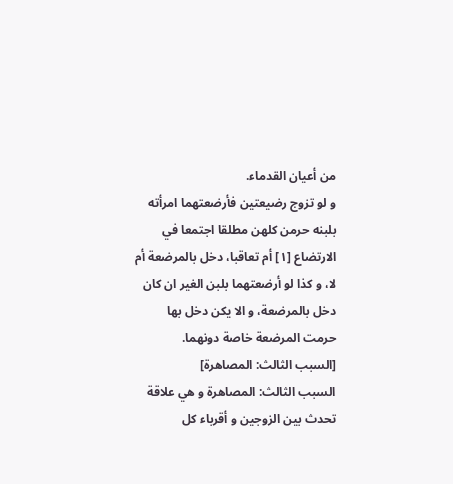من أعيان القدماء.
و لو تزوج رضيعتين فأرضعتهما امرأته بلبنه حرمن كلهن مطلقا اجتمعا في الارتضاع [١] أم تعاقبا، دخل بالمرضعة أم لا، و كذا لو أرضعتهما بلبن الغير ان كان دخل بالمرضعة، و الا يكن دخل بها حرمت المرضعة خاصة دونهما.
[السبب الثالث: المصاهرة]
السبب الثالث: المصاهرة و هي علاقة تحدث بين الزوجين و أقرباء كل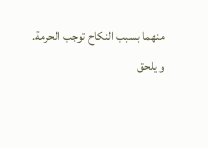منهما بسبب النكاح توجب الحرمة.
و يلحق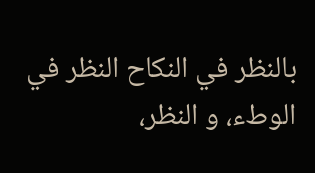بالنظر في النكاح النظر في الوطء، و النظر،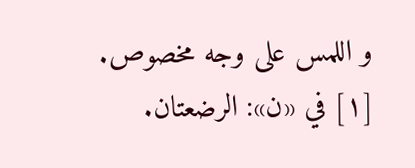و اللمس على وجه مخصوص.
[١] في «ن»: الرضعتان.